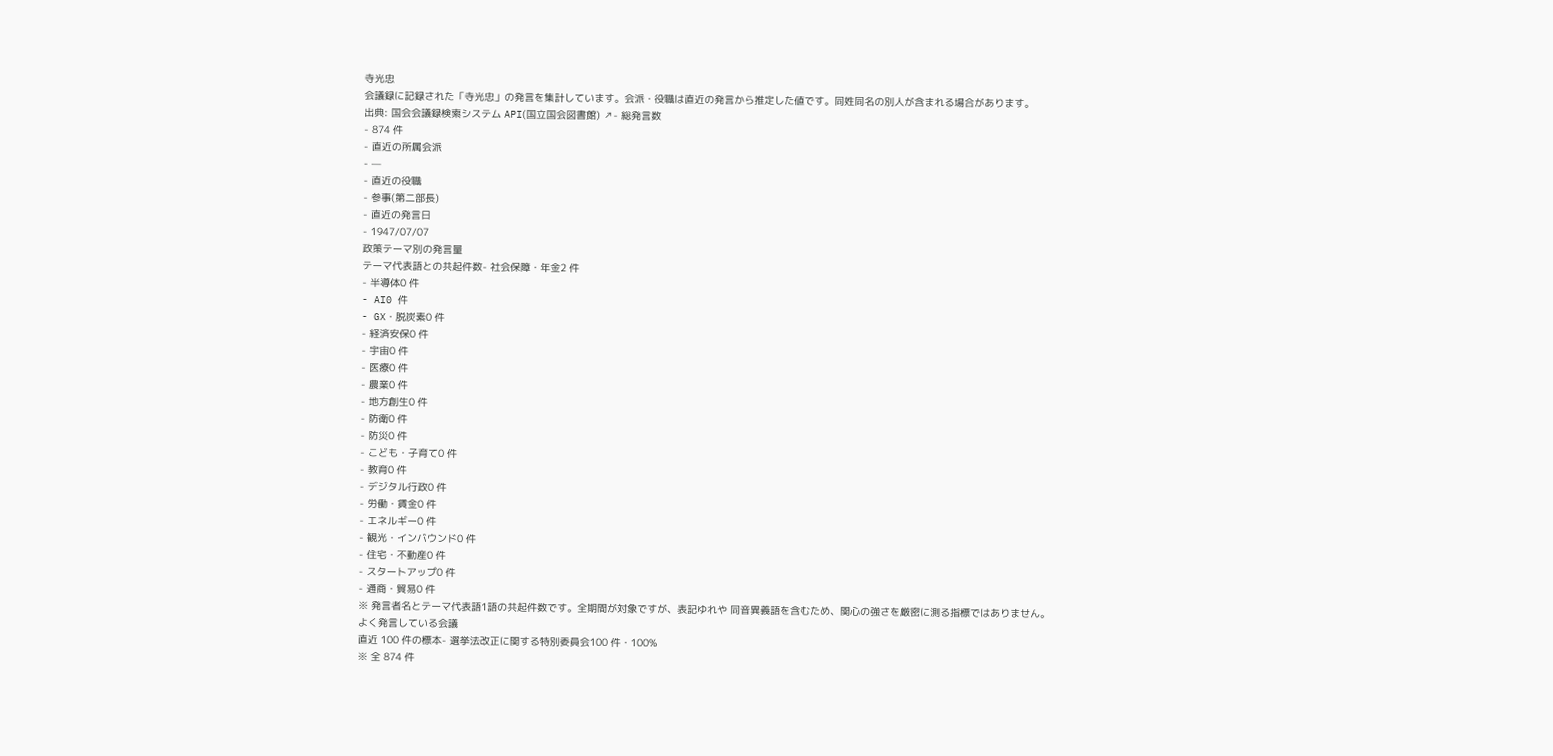寺光忠
会議録に記録された「寺光忠」の発言を集計しています。会派・役職は直近の発言から推定した値です。同姓同名の別人が含まれる場合があります。
出典: 国会会議録検索システム API(国立国会図書館) ↗- 総発言数
- 874 件
- 直近の所属会派
- —
- 直近の役職
- 参事(第二部長)
- 直近の発言日
- 1947/07/07
政策テーマ別の発言量
テーマ代表語との共起件数- 社会保障・年金2 件
- 半導体0 件
- AI0 件
- GX・脱炭素0 件
- 経済安保0 件
- 宇宙0 件
- 医療0 件
- 農業0 件
- 地方創生0 件
- 防衛0 件
- 防災0 件
- こども・子育て0 件
- 教育0 件
- デジタル行政0 件
- 労働・賃金0 件
- エネルギー0 件
- 観光・インバウンド0 件
- 住宅・不動産0 件
- スタートアップ0 件
- 通商・貿易0 件
※ 発言者名とテーマ代表語1語の共起件数です。全期間が対象ですが、表記ゆれや 同音異義語を含むため、関心の強さを厳密に測る指標ではありません。
よく発言している会議
直近 100 件の標本- 選挙法改正に関する特別委員会100 件・100%
※ 全 874 件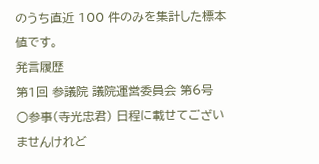のうち直近 100 件のみを集計した標本値です。
発言履歴
第1回 参議院 議院運営委員会 第6号
○参事(寺光忠君) 日程に載せてございませんけれど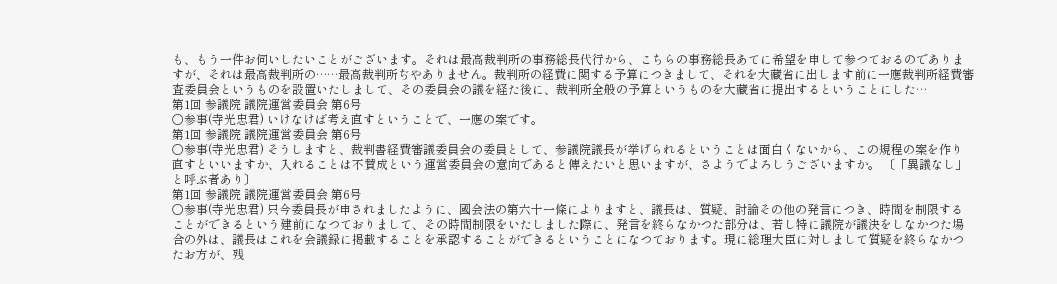も、もう一件お伺いしたいことがございます。それは最高裁判所の事務総長代行から、こちらの事務総長あてに希望を申して参つておるのでありますが、それは最高裁判所の……最高裁判所ぢやありません。裁判所の経費に関する予算につきまして、それを大藏省に出します前に一應裁判所経費審査委員会というものを設置いたしまして、その委員会の議を経た後に、裁判所全般の予算というものを大藏省に提出するということにした…
第1回 参議院 議院運営委員会 第6号
○参事(寺光忠君) いけなけば考え直すということで、一應の案です。
第1回 参議院 議院運営委員会 第6号
○参事(寺光忠君) そうしますと、裁判書経費審議委員会の委員として、参議院議長が挙げられるということは面白くないから、この規程の案を作り直すといいますか、入れることは不賛成という運営委員会の意向であると傳えたいと思いますが、さようでよろしうございますか。 〔「異議なし」と呼ぶ者あり〕
第1回 参議院 議院運営委員会 第6号
○参事(寺光忠君) 只今委員長が申されましたように、國会法の第六十一條によりますと、議長は、質疑、討論その他の発言につき、時間を制限することができるという建前になつておりまして、その時間制限をいたしました際に、発言を終らなかつた部分は、若し特に議院が議決をしなかつた場合の外は、議長はこれを会議録に掲載することを承認することができるということになつております。現に総理大臣に対しまして質疑を終らなかつたお方が、残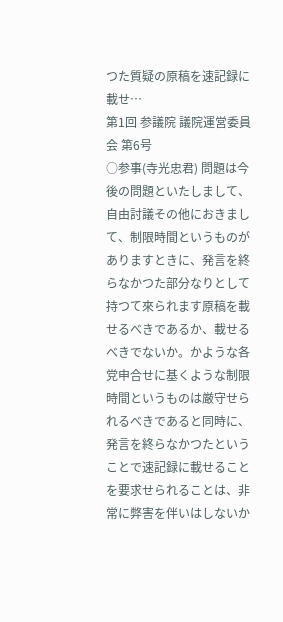つた質疑の原稿を速記録に載せ…
第1回 参議院 議院運営委員会 第6号
○参事(寺光忠君) 問題は今後の問題といたしまして、自由討議その他におきまして、制限時間というものがありますときに、発言を終らなかつた部分なりとして持つて來られます原稿を載せるべきであるか、載せるべきでないか。かような各党申合せに基くような制限時間というものは厳守せられるべきであると同時に、発言を終らなかつたということで速記録に載せることを要求せられることは、非常に弊害を伴いはしないか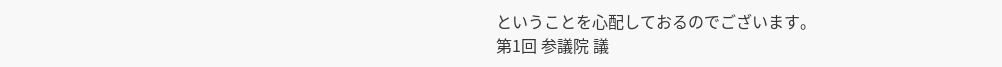ということを心配しておるのでございます。
第1回 参議院 議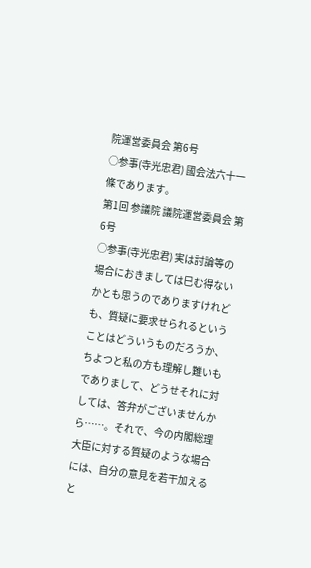院運営委員会 第6号
○参事(寺光忠君) 國会法六十一條であります。
第1回 参議院 議院運営委員会 第6号
○参事(寺光忠君) 実は討論等の場合におきましては巳む得ないかとも思うのでありますけれども、質疑に要求せられるということはどういうものだろうか、ちよつと私の方も理解し難いもでありまして、どうせそれに対しては、答弁がございませんから……。それで、今の内閣総理大臣に対する質疑のような場合には、自分の意見を若干加えると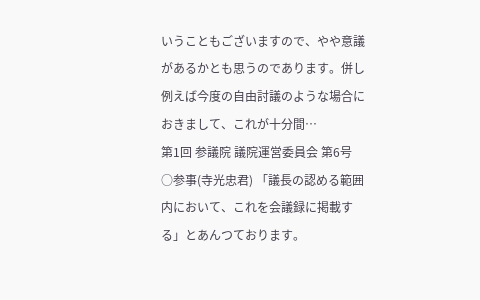いうこともございますので、やや意議があるかとも思うのであります。併し例えば今度の自由討議のような場合におきまして、これが十分間…
第1回 参議院 議院運営委員会 第6号
○参事(寺光忠君) 「議長の認める範囲内において、これを会議録に掲載する」とあんつております。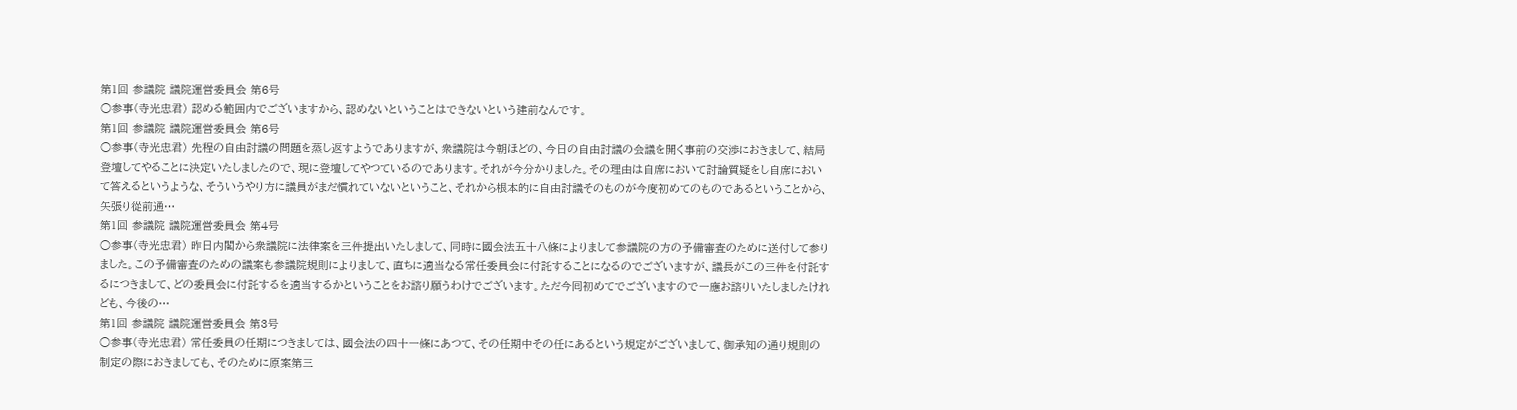第1回 参議院 議院運営委員会 第6号
○参事(寺光忠君) 認める範囲内でございますから、認めないということはできないという建前なんです。
第1回 参議院 議院運営委員会 第6号
○参事(寺光忠君) 先程の自由討議の問題を蒸し返すようでありますが、衆議院は今朝ほどの、今日の自由討議の会議を開く事前の交渉におきまして、結局登壇してやることに決定いたしましたので、現に登壇してやつているのであります。それが今分かりました。その理由は自席において討論質疑をし自席において答えるというような、そういうやり方に議員がまだ慣れていないということ、それから根本的に自由討議そのものが今度初めてのものであるということから、矢張り從前通…
第1回 参議院 議院運営委員会 第4号
○参事(寺光忠君) 昨日内閣から衆議院に法律案を三件提出いたしまして、同時に國会法五十八條によりまして参議院の方の予備審査のために送付して参りました。この予備審査のための議案も参議院規則によりまして、直ちに適当なる常任委員会に付託することになるのでございますが、議長がこの三件を付託するにつきまして、どの委員会に付託するを適当するかということをお諮り願うわけでございます。ただ今囘初めてでございますので一應お諮りいたしましたけれども、今後の…
第1回 参議院 議院運営委員会 第3号
○参事(寺光忠君) 常任委員の任期につきましては、國会法の四十一條にあつて、その任期中その任にあるという規定がございまして、御承知の通り規則の制定の際におきましても、そのために原案第三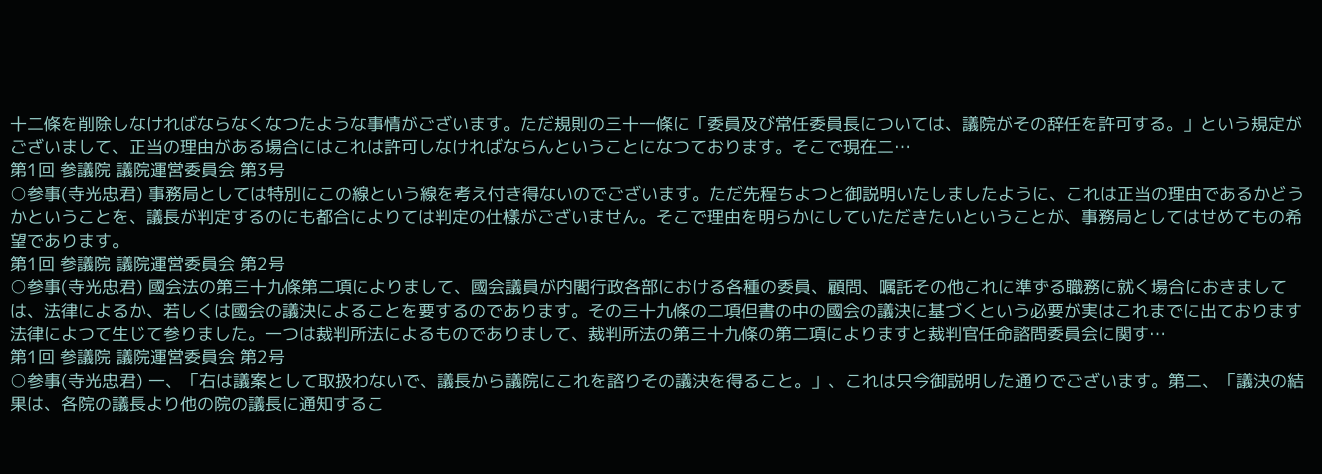十二條を削除しなければならなくなつたような事情がございます。ただ規則の三十一條に「委員及び常任委員長については、議院がその辞任を許可する。」という規定がございまして、正当の理由がある場合にはこれは許可しなければならんということになつております。そこで現在二…
第1回 参議院 議院運営委員会 第3号
○参事(寺光忠君) 事務局としては特別にこの線という線を考え付き得ないのでございます。ただ先程ちよつと御説明いたしましたように、これは正当の理由であるかどうかということを、議長が判定するのにも都合によりては判定の仕樣がございません。そこで理由を明らかにしていただきたいということが、事務局としてはせめてもの希望であります。
第1回 参議院 議院運営委員会 第2号
○参事(寺光忠君) 國会法の第三十九條第二項によりまして、國会議員が内閣行政各部における各種の委員、顧問、嘱託その他これに準ずる職務に就く場合におきましては、法律によるか、若しくは國会の議決によることを要するのであります。その三十九條の二項但書の中の國会の議決に基づくという必要が実はこれまでに出ております法律によつて生じて参りました。一つは裁判所法によるものでありまして、裁判所法の第三十九條の第二項によりますと裁判官任命諮問委員会に関す…
第1回 参議院 議院運営委員会 第2号
○参事(寺光忠君) 一、「右は議案として取扱わないで、議長から議院にこれを諮りその議決を得ること。」、これは只今御説明した通りでございます。第二、「議決の結果は、各院の議長より他の院の議長に通知するこ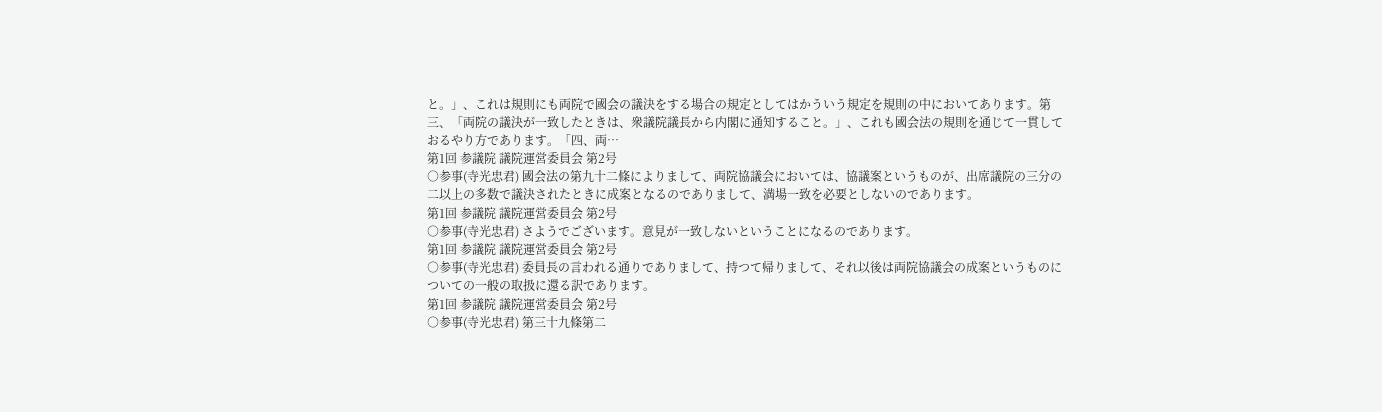と。」、これは規則にも両院で國会の議決をする場合の規定としてはかういう規定を規則の中においてあります。第三、「両院の議決が一致したときは、衆議院議長から内閣に通知すること。」、これも國会法の規則を通じて一貫しておるやり方であります。「四、両…
第1回 参議院 議院運営委員会 第2号
○参事(寺光忠君) 國会法の第九十二條によりまして、両院協議会においては、協議案というものが、出席議院の三分の二以上の多数で議決されたときに成案となるのでありまして、満場一致を必要としないのであります。
第1回 参議院 議院運営委員会 第2号
○参事(寺光忠君) さようでございます。意見が一致しないということになるのであります。
第1回 参議院 議院運営委員会 第2号
○参事(寺光忠君) 委員長の言われる通りでありまして、持つて帰りまして、それ以後は両院協議会の成案というものについての一般の取扱に還る訳であります。
第1回 参議院 議院運営委員会 第2号
○参事(寺光忠君) 第三十九條第二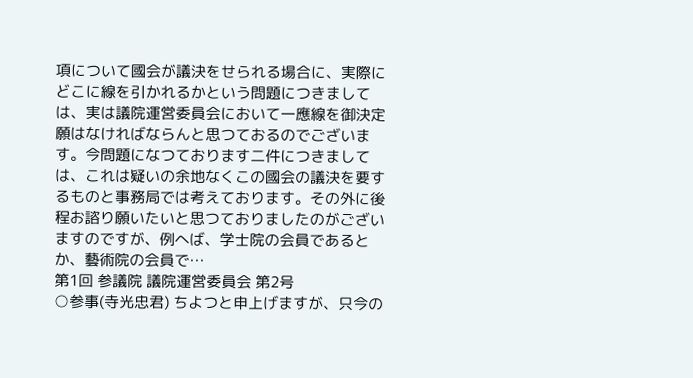項について國会が議決をせられる場合に、実際にどこに線を引かれるかという問題につきましては、実は議院運営委員会において一應線を御決定願はなければならんと思つておるのでございます。今問題になつております二件につきましては、これは疑いの余地なくこの國会の議決を要するものと事務局では考えております。その外に後程お諮り願いたいと思つておりましたのがございますのですが、例へば、学士院の会員であるとか、藝術院の会員で…
第1回 参議院 議院運営委員会 第2号
○参事(寺光忠君) ちよつと申上げますが、只今の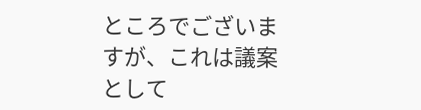ところでございますが、これは議案として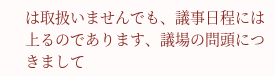は取扱いませんでも、議事日程には上るのであります、議場の問頭につきまして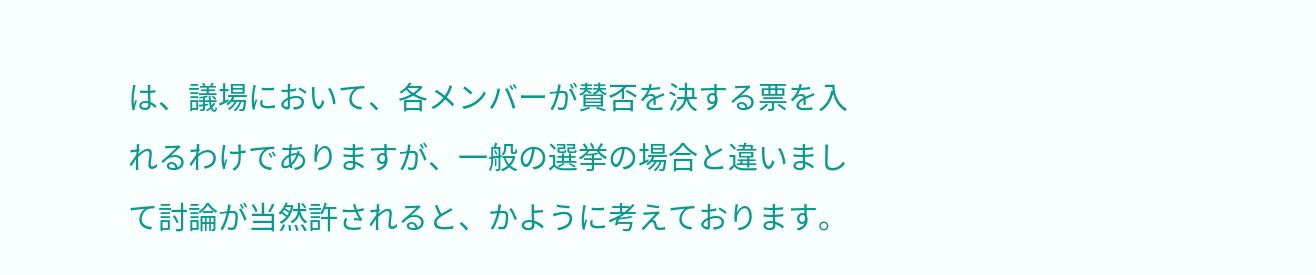は、議場において、各メンバーが賛否を決する票を入れるわけでありますが、一般の選挙の場合と違いまして討論が当然許されると、かように考えております。